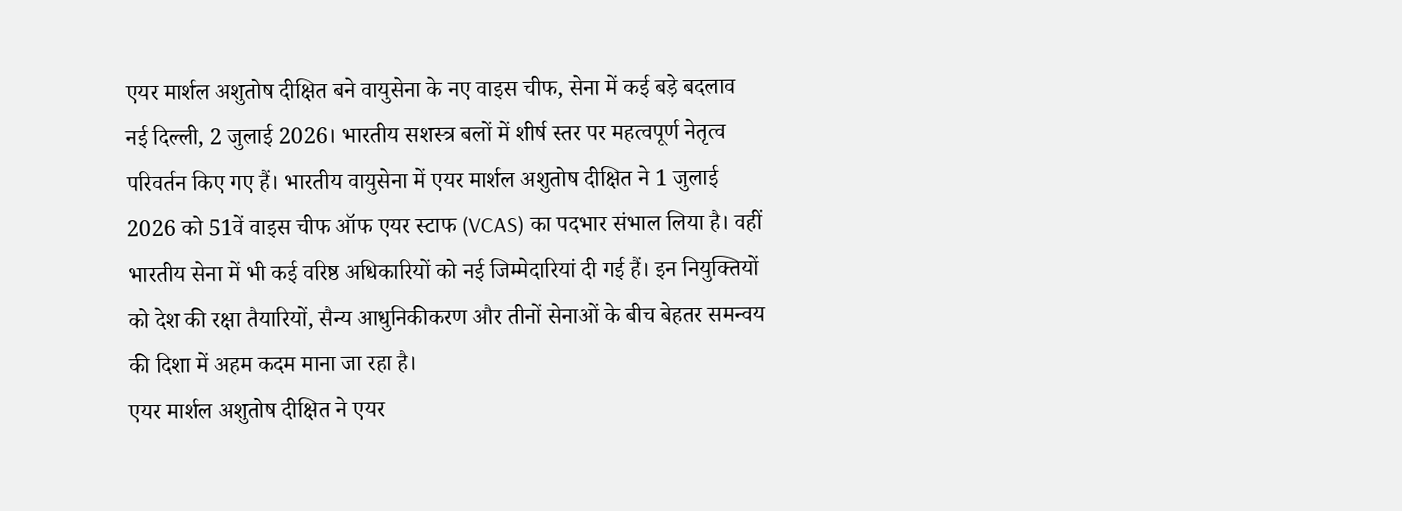एयर मार्शल अशुतोष दीक्षित बने वायुसेना के नए वाइस चीफ, सेना में कई बड़े बदलाव
नई दिल्ली, 2 जुलाई 2026। भारतीय सशस्त्र बलों में शीर्ष स्तर पर महत्वपूर्ण नेतृत्व परिवर्तन किए गए हैं। भारतीय वायुसेना में एयर मार्शल अशुतोष दीक्षित ने 1 जुलाई 2026 को 51वें वाइस चीफ ऑफ एयर स्टाफ (VCAS) का पदभार संभाल लिया है। वहीं भारतीय सेना में भी कई वरिष्ठ अधिकारियों को नई जिम्मेदारियां दी गई हैं। इन नियुक्तियों को देश की रक्षा तैयारियों, सैन्य आधुनिकीकरण और तीनों सेनाओं के बीच बेहतर समन्वय की दिशा में अहम कदम माना जा रहा है।
एयर मार्शल अशुतोष दीक्षित ने एयर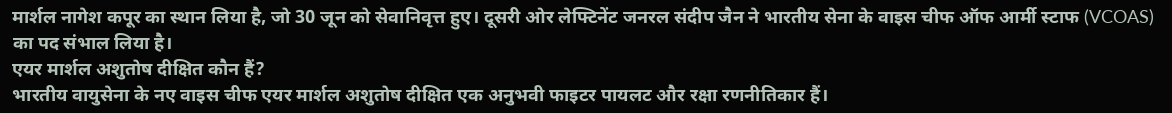मार्शल नागेश कपूर का स्थान लिया है, जो 30 जून को सेवानिवृत्त हुए। दूसरी ओर लेफ्टिनेंट जनरल संदीप जैन ने भारतीय सेना के वाइस चीफ ऑफ आर्मी स्टाफ (VCOAS) का पद संभाल लिया है।
एयर मार्शल अशुतोष दीक्षित कौन हैं?
भारतीय वायुसेना के नए वाइस चीफ एयर मार्शल अशुतोष दीक्षित एक अनुभवी फाइटर पायलट और रक्षा रणनीतिकार हैं।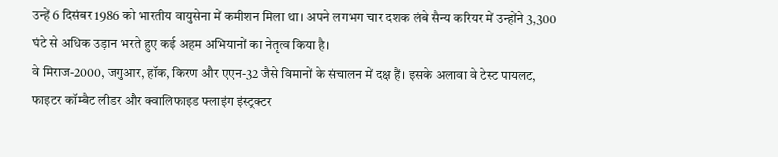उन्हें 6 दिसंबर 1986 को भारतीय वायुसेना में कमीशन मिला था। अपने लगभग चार दशक लंबे सैन्य करियर में उन्होंने 3,300 घंटे से अधिक उड़ान भरते हुए कई अहम अभियानों का नेतृत्व किया है।
वे मिराज-2000, जगुआर, हॉक, किरण और एएन-32 जैसे विमानों के संचालन में दक्ष हैं। इसके अलावा वे टेस्ट पायलट, फाइटर कॉम्बैट लीडर और क्वालिफाइड फ्लाइंग इंस्ट्रक्टर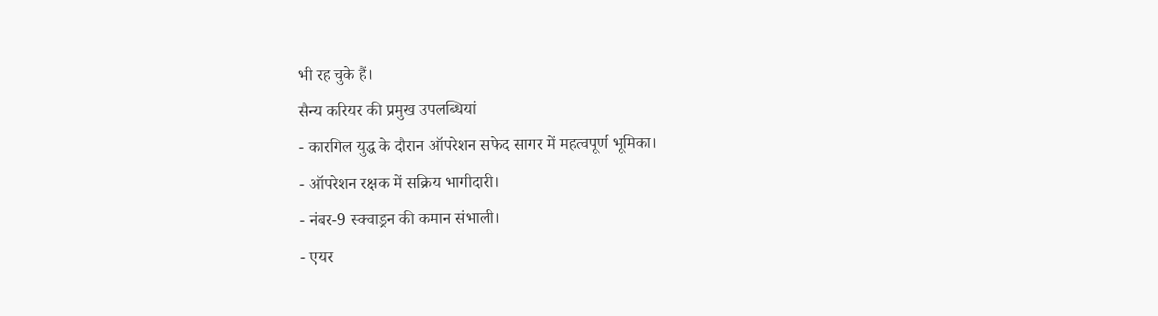भी रह चुके हैं।
सैन्य करियर की प्रमुख उपलब्धियां
- कारगिल युद्ध के दौरान ऑपरेशन सफेद सागर में महत्वपूर्ण भूमिका।
- ऑपरेशन रक्षक में सक्रिय भागीदारी।
- नंबर-9 स्क्वाड्रन की कमान संभाली।
- एयर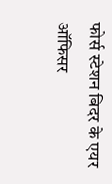फोर्स स्टेशन बिदर के एयर ऑफिसर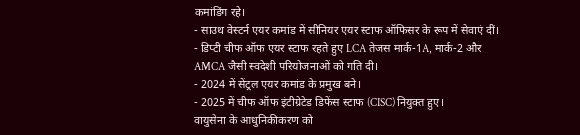कमांडिंग रहे।
- साउथ वेस्टर्न एयर कमांड में सीनियर एयर स्टाफ ऑफिसर के रूप में सेवाएं दीं।
- डिप्टी चीफ ऑफ एयर स्टाफ रहते हुए LCA तेजस मार्क-1A, मार्क-2 और AMCA जैसी स्वदेशी परियोजनाओं को गति दी।
- 2024 में सेंट्रल एयर कमांड के प्रमुख बने।
- 2025 में चीफ ऑफ इंटीग्रेटेड डिफेंस स्टाफ (CISC) नियुक्त हुए।
वायुसेना के आधुनिकीकरण को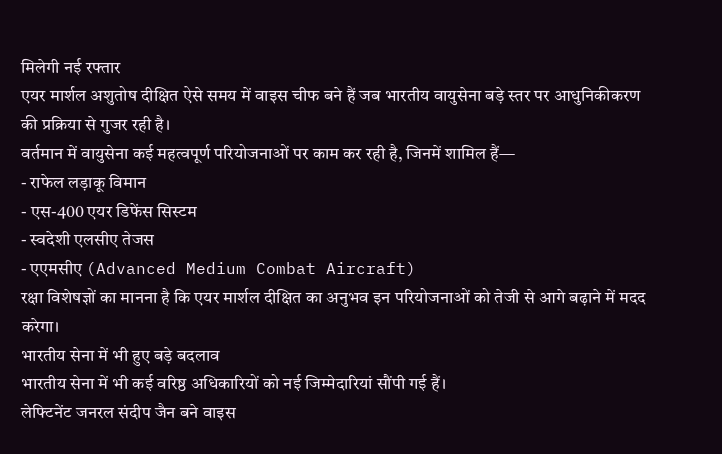मिलेगी नई रफ्तार
एयर मार्शल अशुतोष दीक्षित ऐसे समय में वाइस चीफ बने हैं जब भारतीय वायुसेना बड़े स्तर पर आधुनिकीकरण की प्रक्रिया से गुजर रही है।
वर्तमान में वायुसेना कई महत्वपूर्ण परियोजनाओं पर काम कर रही है, जिनमें शामिल हैं—
- राफेल लड़ाकू विमान
- एस-400 एयर डिफेंस सिस्टम
- स्वदेशी एलसीए तेजस
- एएमसीए (Advanced Medium Combat Aircraft)
रक्षा विशेषज्ञों का मानना है कि एयर मार्शल दीक्षित का अनुभव इन परियोजनाओं को तेजी से आगे बढ़ाने में मदद करेगा।
भारतीय सेना में भी हुए बड़े बदलाव
भारतीय सेना में भी कई वरिष्ठ अधिकारियों को नई जिम्मेदारियां सौंपी गई हैं।
लेफ्टिनेंट जनरल संदीप जैन बने वाइस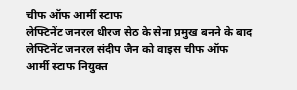चीफ ऑफ आर्मी स्टाफ
लेफ्टिनेंट जनरल धीरज सेठ के सेना प्रमुख बनने के बाद लेफ्टिनेंट जनरल संदीप जैन को वाइस चीफ ऑफ आर्मी स्टाफ नियुक्त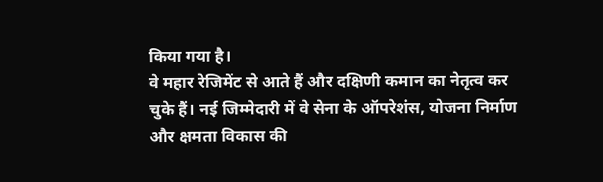किया गया है।
वे महार रेजिमेंट से आते हैं और दक्षिणी कमान का नेतृत्व कर चुके हैं। नई जिम्मेदारी में वे सेना के ऑपरेशंस, योजना निर्माण और क्षमता विकास की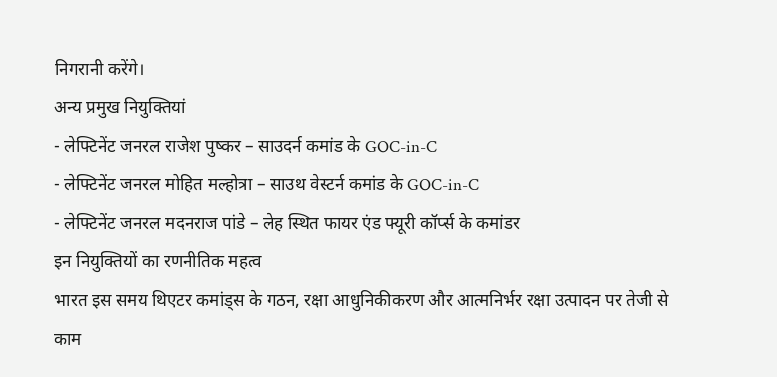निगरानी करेंगे।
अन्य प्रमुख नियुक्तियां
- लेफ्टिनेंट जनरल राजेश पुष्कर – साउदर्न कमांड के GOC-in-C
- लेफ्टिनेंट जनरल मोहित मल्होत्रा – साउथ वेस्टर्न कमांड के GOC-in-C
- लेफ्टिनेंट जनरल मदनराज पांडे – लेह स्थित फायर एंड फ्यूरी कॉर्प्स के कमांडर
इन नियुक्तियों का रणनीतिक महत्व
भारत इस समय थिएटर कमांड्स के गठन, रक्षा आधुनिकीकरण और आत्मनिर्भर रक्षा उत्पादन पर तेजी से काम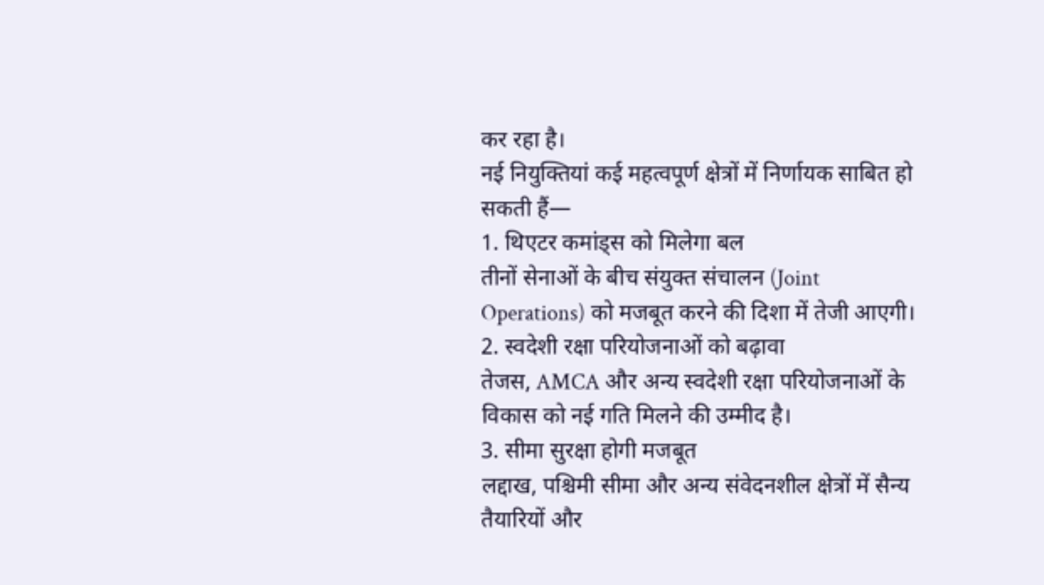कर रहा है।
नई नियुक्तियां कई महत्वपूर्ण क्षेत्रों में निर्णायक साबित हो सकती हैं—
1. थिएटर कमांड्स को मिलेगा बल
तीनों सेनाओं के बीच संयुक्त संचालन (Joint Operations) को मजबूत करने की दिशा में तेजी आएगी।
2. स्वदेशी रक्षा परियोजनाओं को बढ़ावा
तेजस, AMCA और अन्य स्वदेशी रक्षा परियोजनाओं के विकास को नई गति मिलने की उम्मीद है।
3. सीमा सुरक्षा होगी मजबूत
लद्दाख, पश्चिमी सीमा और अन्य संवेदनशील क्षेत्रों में सैन्य तैयारियों और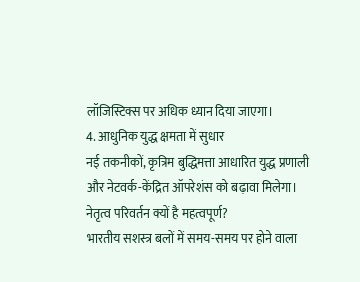लॉजिस्टिक्स पर अधिक ध्यान दिया जाएगा।
4. आधुनिक युद्ध क्षमता में सुधार
नई तकनीकों, कृत्रिम बुद्धिमत्ता आधारित युद्ध प्रणाली और नेटवर्क-केंद्रित ऑपरेशंस को बढ़ावा मिलेगा।
नेतृत्व परिवर्तन क्यों है महत्वपूर्ण?
भारतीय सशस्त्र बलों में समय-समय पर होने वाला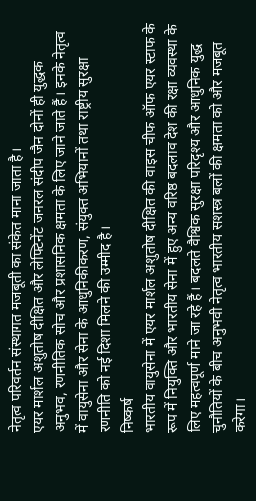नेतृत्व परिवर्तन संस्थागत मजबूती का संकेत माना जाता है।
एयर मार्शल अशुतोष दीक्षित और लेफ्टिनेंट जनरल संदीप जैन दोनों ही युद्धक अनुभव, रणनीतिक सोच और प्रशासनिक क्षमता के लिए जाने जाते हैं। इनके नेतृत्व में वायुसेना और सेना के आधुनिकीकरण, संयुक्त अभियानों तथा राष्ट्रीय सुरक्षा रणनीति को नई दिशा मिलने की उम्मीद है।
निष्कर्ष
भारतीय वायुसेना में एयर मार्शल अशुतोष दीक्षित की वाइस चीफ ऑफ एयर स्टाफ के रूप में नियुक्ति और भारतीय सेना में हुए अन्य वरिष्ठ बदलाव देश की रक्षा व्यवस्था के लिए महत्वपूर्ण माने जा रहे हैं। बदलते वैश्विक सुरक्षा परिदृश्य और आधुनिक युद्ध चुनौतियों के बीच अनुभवी नेतृत्व भारतीय सशस्त्र बलों की क्षमता को और मजबूत करेगा।